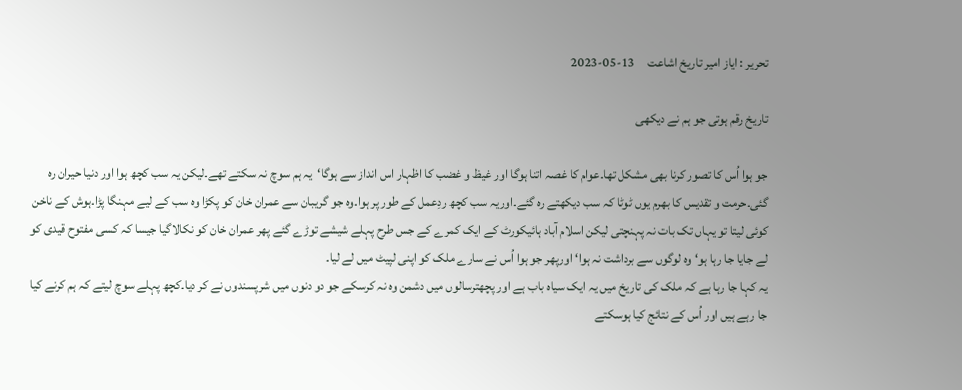تحریر : ایاز امیر تاریخ اشاعت     13-05-2023

تاریخ رقم ہوتی جو ہم نے دیکھی

جو ہوا اُس کا تصور کرنا بھی مشکل تھا۔عوام کا غصہ اتنا ہوگا اور غیظ و غضب کا اظہار اس انداز سے ہوگا‘یہ ہم سوچ نہ سکتے تھے۔لیکن یہ سب کچھ ہوا اور دنیا حیران رہ گئی۔حرمت و تقدیس کا بھرم یوں ٹوٹا کہ سب دیکھتے رہ گئے۔اوریہ سب کچھ ردِعمل کے طور پر ہوا۔وہ جو گریبان سے عمران خان کو پکڑا وہ سب کے لیے مہنگا پڑا۔ہوش کے ناخن کوئی لیتا تو یہاں تک بات نہ پہنچتی لیکن اسلام آباد ہائیکورٹ کے ایک کمرے کے جس طرح پہلے شیشے توڑے گئے پھر عمران خان کو نکالاگیا جیسا کہ کسی مفتوح قیدی کو لے جایا جا رہا ہو‘ وہ لوگوں سے برداشت نہ ہوا‘ اورپھر جو ہوا اُس نے سارے ملک کو اپنی لپیٹ میں لے لیا۔
یہ کہا جا رہا ہے کہ ملک کی تاریخ میں یہ ایک سیاہ باب ہے اور پچھترسالوں میں دشمن وہ نہ کرسکے جو دو دنوں میں شرپسندوں نے کر دیا۔کچھ پہلے سوچ لیتے کہ ہم کرنے کیا جا رہے ہیں اور اُس کے نتائج کیا ہوسکتے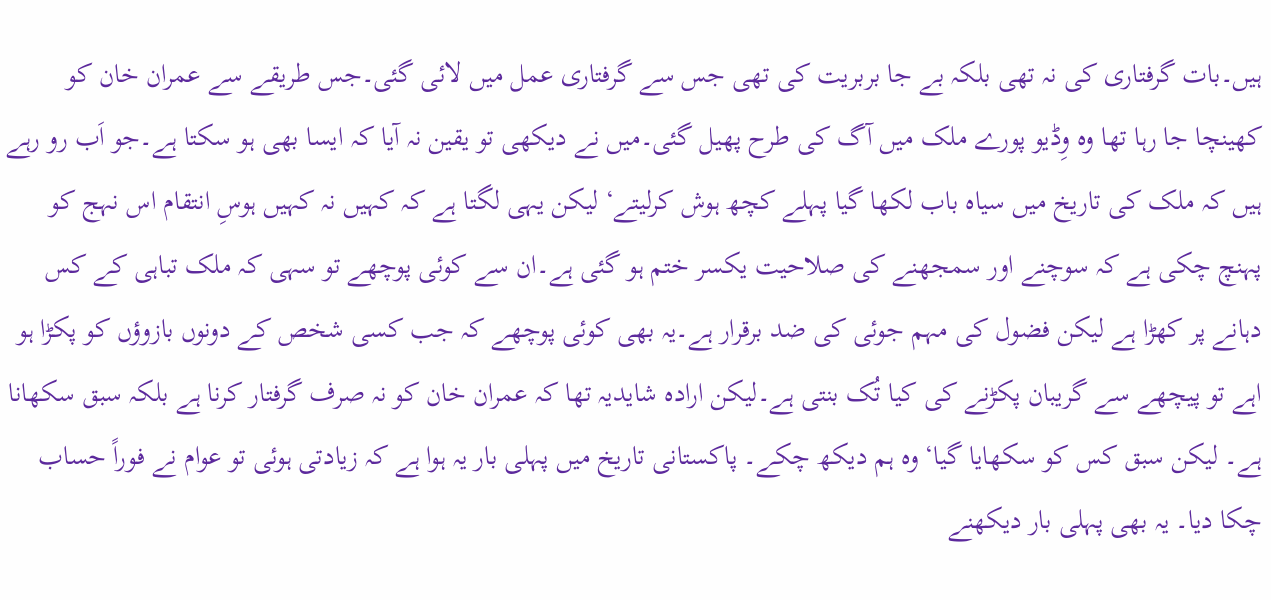ہیں۔بات گرفتاری کی نہ تھی بلکہ بے جا بربریت کی تھی جس سے گرفتاری عمل میں لائی گئی۔جس طریقے سے عمران خان کو کھینچا جا رہا تھا وہ وِڈیو پورے ملک میں آگ کی طرح پھیل گئی۔میں نے دیکھی تو یقین نہ آیا کہ ایسا بھی ہو سکتا ہے۔جو اَب رو رہے ہیں کہ ملک کی تاریخ میں سیاہ باب لکھا گیا پہلے کچھ ہوش کرلیتے‘ لیکن یہی لگتا ہے کہ کہیں نہ کہیں ہوسِ انتقام اس نہج کو پہنچ چکی ہے کہ سوچنے اور سمجھنے کی صلاحیت یکسر ختم ہو گئی ہے۔ان سے کوئی پوچھے تو سہی کہ ملک تباہی کے کس دہانے پر کھڑا ہے لیکن فضول کی مہم جوئی کی ضد برقرار ہے۔یہ بھی کوئی پوچھے کہ جب کسی شخص کے دونوں بازوؤں کو پکڑا ہو اہے تو پیچھے سے گریبان پکڑنے کی کیا تُک بنتی ہے۔لیکن ارادہ شایدیہ تھا کہ عمران خان کو نہ صرف گرفتار کرنا ہے بلکہ سبق سکھانا ہے۔ لیکن سبق کس کو سکھایا گیا‘ وہ ہم دیکھ چکے۔ پاکستانی تاریخ میں پہلی بار یہ ہوا ہے کہ زیادتی ہوئی تو عوام نے فوراً حساب چکا دیا۔ یہ بھی پہلی بار دیکھنے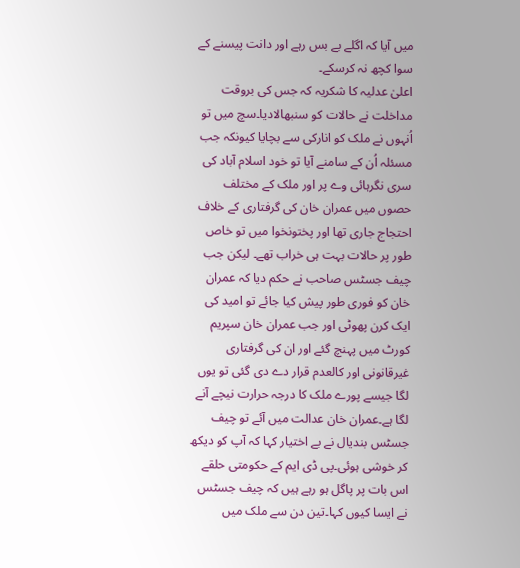میں آیا کہ اگلے بے بس رہے اور دانت پیسنے کے سوا کچھ نہ کرسکے۔
اعلیٰ عدلیہ کا شکریہ کہ جس کی بروقت مداخلت نے حالات کو سنبھالادیا۔سچ میں تو اُنہوں نے ملک کو انارکی سے بچایا کیونکہ جب مسئلہ اُن کے سامنے آیا تو خود اسلام آباد کی سری نگرہائی وے پر اور ملک کے مختلف حصوں میں عمران خان کی گرفتاری کے خلاف احتجاج جاری تھا اور پختونخوا میں تو خاص طور پر حالات بہت ہی خراب تھے۔ لیکن جب چیف جسٹس صاحب نے حکم دیا کہ عمران خان کو فوری طور پیش کیا جائے تو امید کی ایک کرن پھوٹی اور جب عمران خان سپریم کورٹ میں پہنچ گئے اور ان کی گرفتاری غیرقانونی اور کالعدم قرار دے دی گئی تو یوں لگا جیسے پورے ملک کا درجہ حرارت نیچے آنے لگا ہے۔عمران خان عدالت میں آئے تو چیف جسٹس بندیال نے بے اختیار کہا کہ آپ کو دیکھ کر خوشی ہوئی۔پی ڈی ایم کے حکومتی حلقے اس بات پر پاگل ہو رہے ہیں کہ چیف جسٹس نے ایسا کیوں کہا۔تین دن سے ملک میں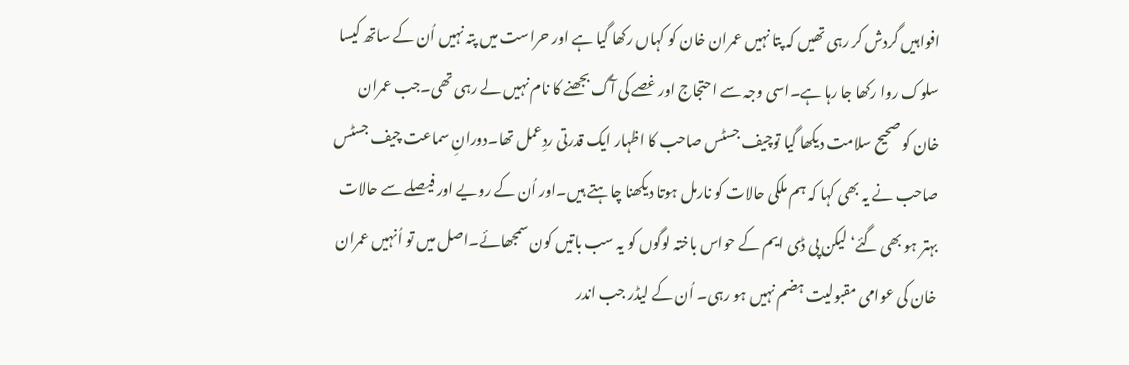افواہیں گردش کر رہی تھیں کہ پتا نہیں عمران خان کو کہاں رکھا گیا ہے اور حراست میں پتہ نہیں اُن کے ساتھ کیسا سلوک روا رکھا جا رہا ہے۔اسی وجہ سے احتجاج اور غصے کی آگ بجھنے کا نام نہیں لے رہی تھی۔جب عمران خان کو صحیح سلامت دیکھا گیا توچیف جسٹس صاحب کا اظہار ایک قدرتی ردِعمل تھا۔دورانِ سماعت چیف جسٹس صاحب نے یہ بھی کہا کہ ہم ملکی حالات کو نارمل ہوتا دیکھنا چاہتے ہیں۔اور اُن کے رویے اور فیصلے سے حالات بہتر ہو بھی گئے‘ لیکن پی ڈی ایم کے حواس باختہ لوگوں کو یہ سب باتیں کون سمجھائے۔اصل میں تو اُنہیں عمران خان کی عوامی مقبولیت ہضم نہیں ہو رہی۔ اُن کے لیڈر جب اندر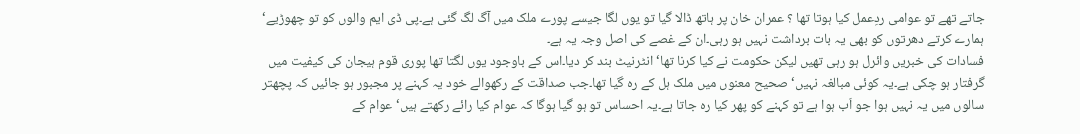جاتے تھے تو عوامی ردِعمل کیا ہوتا تھا ؟ عمران خان پر ہاتھ ڈالا گیا تو یوں لگا جیسے پورے ملک میں آگ لگ گئی ہے۔پی ڈی ایم والوں کو تو چھوڑیے‘ ہمارے کرتے دھرتوں کو بھی یہ بات برداشت نہیں ہو رہی۔ان کے غصے کی اصل وجہ یہ ہے۔
فسادات کی خبریں وائرل ہو رہی تھیں لیکن حکومت نے کیا کرنا تھا‘ انٹرنیٹ بند کر دیا۔اس کے باوجود یوں لگتا تھا پوری قوم ہیجان کی کیفیت میں گرفتار ہو چکی ہے۔یہ کوئی مبالغہ نہیں‘ صحیح معنوں میں ملک ہل کے رہ گیا تھا۔جب صداقت کے رکھوالے خود یہ کہنے پر مجبور ہو جائیں کہ پچھتر سالوں میں یہ نہیں ہوا جو اَب ہوا ہے تو کہنے کو پھر کیا رہ جاتا ہے۔یہ احساس تو ہو گیا ہوگا کہ عوام کیا رائے رکھتے ہیں‘ عوام کے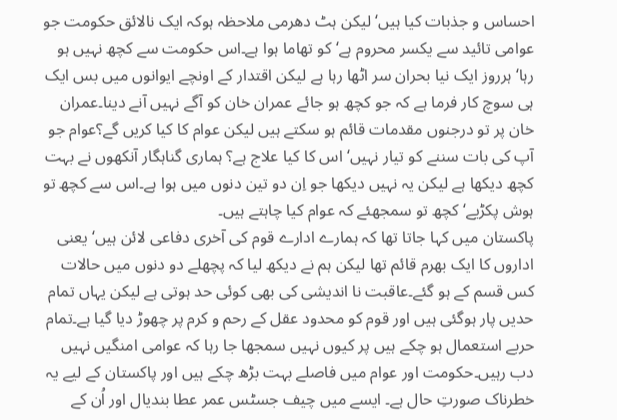احساس و جذبات کیا ہیں‘ لیکن ہٹ دھرمی ملاحظہ ہوکہ ایک نالائق حکومت جو عوامی تائید سے یکسر محروم ہے‘ کو تھاما ہوا ہے۔اس حکومت سے کچھ نہیں ہو رہا‘ ہرروز ایک نیا بحران سر اٹھا رہا ہے لیکن اقتدار کے اونچے ایوانوں میں بس ایک ہی سوچ کار فرما ہے کہ جو کچھ ہو جائے عمران خان کو آگے نہیں آنے دینا۔عمران خان پر تو درجنوں مقدمات قائم ہو سکتے ہیں لیکن عوام کا کیا کریں گے؟عوام جو آپ کی بات سننے کو تیار نہیں‘ اس کا کیا علاج ہے؟ ہماری گناہگار آنکھوں نے بہت کچھ دیکھا ہے لیکن یہ نہیں دیکھا جو اِن دو تین دنوں میں ہوا ہے۔اس سے کچھ تو ہوش پکڑیے‘ کچھ تو سمجھئے کہ عوام کیا چاہتے ہیں۔
پاکستان میں کہا جاتا تھا کہ ہمارے ادارے قوم کی آخری دفاعی لائن ہیں‘ یعنی اداروں کا ایک بھرم قائم تھا لیکن ہم نے دیکھ لیا کہ پچھلے دو دنوں میں حالات کس قسم کے ہو گئے۔عاقبت نا اندیشی کی بھی کوئی حد ہوتی ہے لیکن یہاں تمام حدیں پار ہوگئی ہیں اور قوم کو محدود عقل کے رحم و کرم پر چھوڑ دیا گیا ہے۔تمام حربے استعمال ہو چکے ہیں پر کیوں نہیں سمجھا جا رہا کہ عوامی امنگیں نہیں دب رہیں۔حکومت اور عوام میں فاصلے بہت بڑھ چکے ہیں اور پاکستان کے لیے یہ خطرناک صورتِ حال ہے۔ ایسے میں چیف جسٹس عمر عطا بندیال اور اُن کے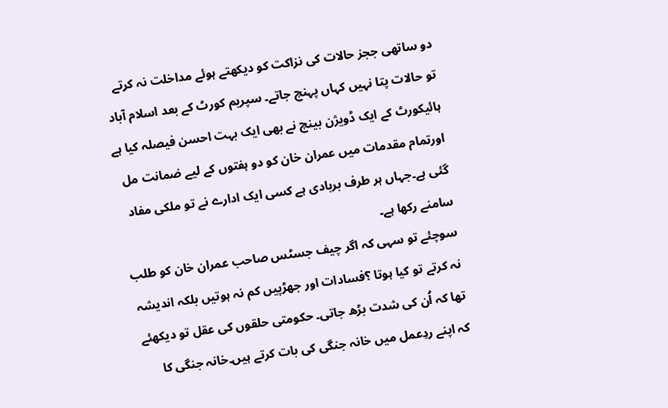دو ساتھی ججز حالات کی نزاکت کو دیکھتے ہوئے مداخلت نہ کرتے تو حالات پتا نہیں کہاں پہنچ جاتے۔ سپریم کورٹ کے بعد اسلام آباد ہائیکورٹ کے ایک ڈویژن بینچ نے بھی ایک بہت احسن فیصلہ کیا ہے اورتمام مقدمات میں عمران خان کو دو ہفتوں کے لیے ضمانت مل گئی ہے۔جہاں ہر طرف بربادی ہے کسی ایک ادارے نے تو ملکی مفاد سامنے رکھا ہے۔
سوچئے تو سہی کہ اگر چیف جسٹس صاحب عمران خان کو طلب نہ کرتے تو کیا ہوتا ؟فسادات اور جھڑپیں کم نہ ہوتیں بلکہ اندیشہ تھا کہ اُن کی شدت بڑھ جاتی۔ حکومتی حلقوں کی عقل تو دیکھئے کہ اپنے ردِعمل میں خانہ جنگی کی بات کرتے ہیں۔خانہ جنگی کا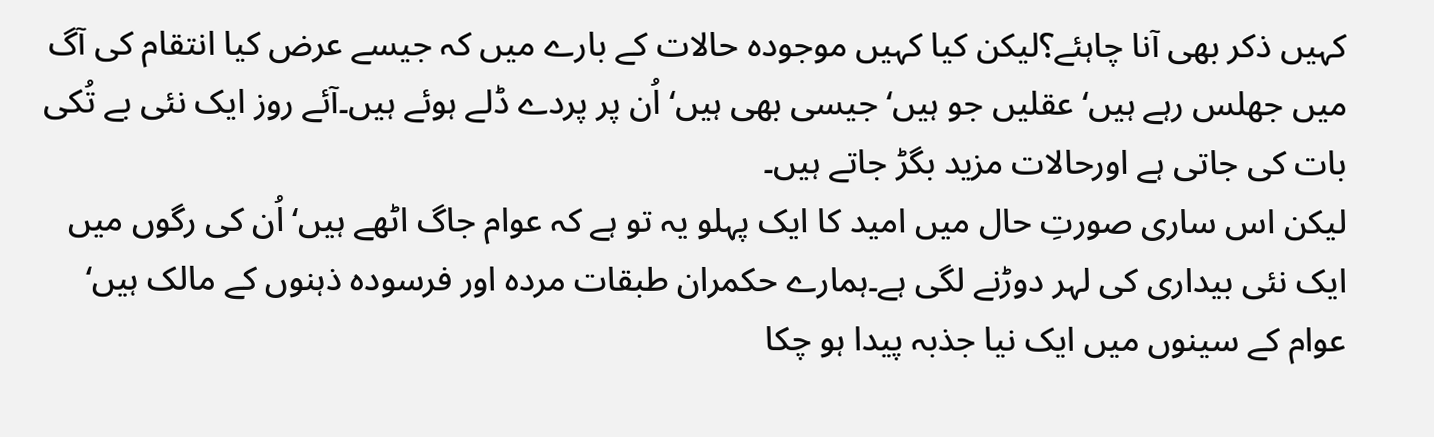کہیں ذکر بھی آنا چاہئے؟لیکن کیا کہیں موجودہ حالات کے بارے میں کہ جیسے عرض کیا انتقام کی آگ میں جھلس رہے ہیں‘ عقلیں جو ہیں‘ جیسی بھی ہیں‘ اُن پر پردے ڈلے ہوئے ہیں۔آئے روز ایک نئی بے تُکی بات کی جاتی ہے اورحالات مزید بگڑ جاتے ہیں۔
لیکن اس ساری صورتِ حال میں امید کا ایک پہلو یہ تو ہے کہ عوام جاگ اٹھے ہیں‘ اُن کی رگوں میں ایک نئی بیداری کی لہر دوڑنے لگی ہے۔ہمارے حکمران طبقات مردہ اور فرسودہ ذہنوں کے مالک ہیں‘ عوام کے سینوں میں ایک نیا جذبہ پیدا ہو چکا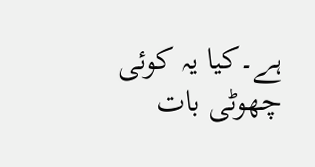ہے۔کیا یہ کوئی چھوٹی بات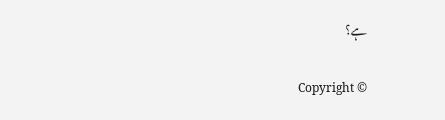ہے؟

Copyright ©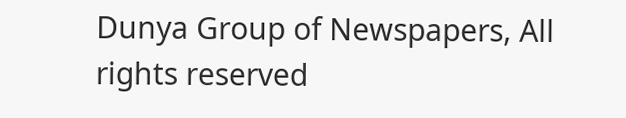Dunya Group of Newspapers, All rights reserved